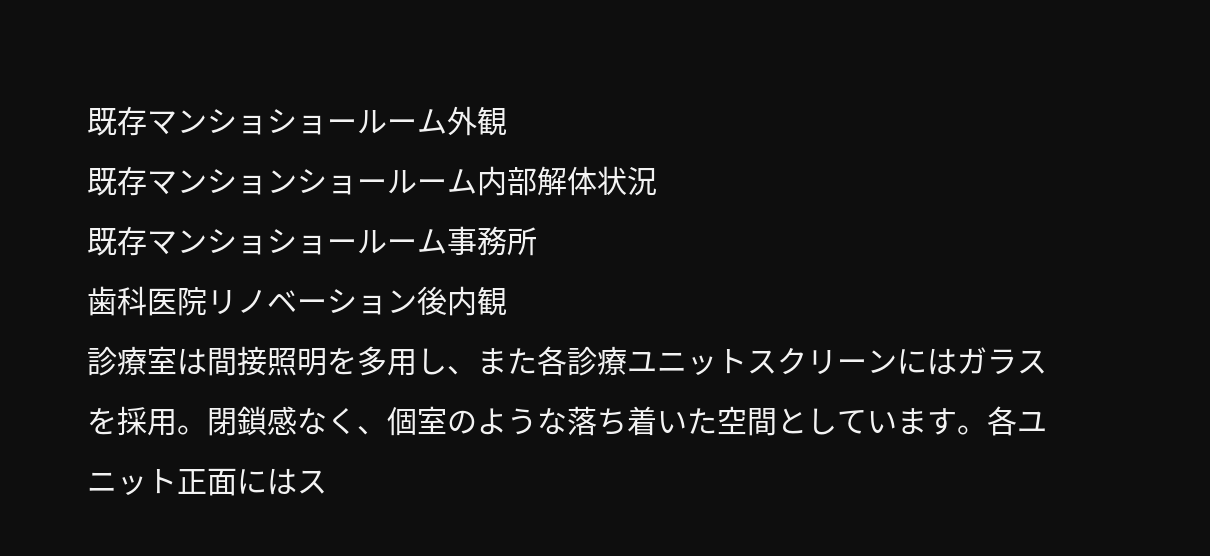既存マンショショールーム外観
既存マンションショールーム内部解体状況
既存マンショショールーム事務所
歯科医院リノベーション後内観
診療室は間接照明を多用し、また各診療ユニットスクリーンにはガラスを採用。閉鎖感なく、個室のような落ち着いた空間としています。各ユニット正面にはス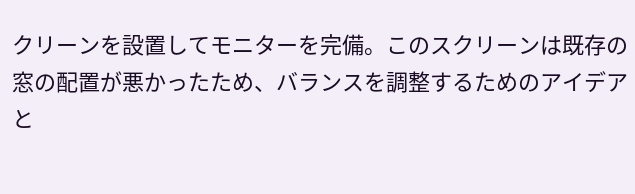クリーンを設置してモニターを完備。このスクリーンは既存の窓の配置が悪かったため、バランスを調整するためのアイデアと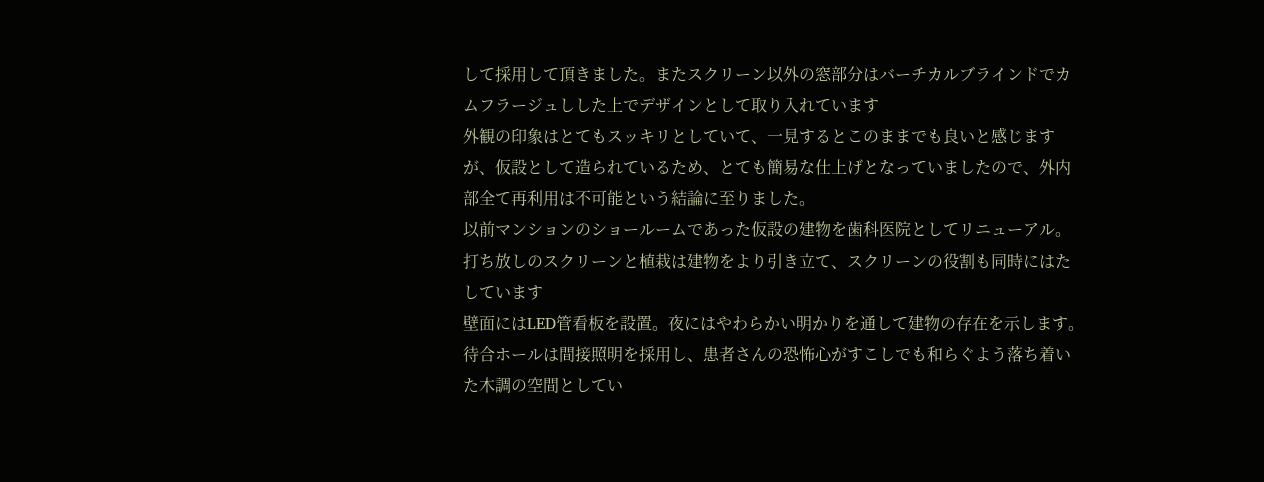して採用して頂きました。またスクリーン以外の窓部分はバーチカルブラインドでカムフラージュしした上でデザインとして取り入れています
外観の印象はとてもスッキリとしていて、一見するとこのままでも良いと感じますが、仮設として造られているため、とても簡易な仕上げとなっていましたので、外内部全て再利用は不可能という結論に至りました。
以前マンションのショールームであった仮設の建物を歯科医院としてリニューアル。
打ち放しのスクリーンと植栽は建物をより引き立て、スクリーンの役割も同時にはたしています
壁面にはLED管看板を設置。夜にはやわらかい明かりを通して建物の存在を示します。
待合ホールは間接照明を採用し、患者さんの恐怖心がすこしでも和らぐよう落ち着いた木調の空間としてい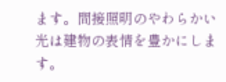ます。間接照明のやわらかい光は建物の表情を豊かにします。